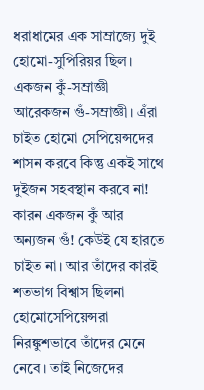ধরাধামের এক সাম্রাজ্যে দুই হোমো-সুপিরিয়র ছিল। একজন কুঁ-সম্রাজ্ঞী আরেকজন গুঁ-সম্রাজ্ঞী। এঁরা চাইত হোমো সেপিয়েন্সদের শাসন করবে কিন্তু একই সাথে দুইজন সহবস্থান করবে না! কারন একজন কুঁ আর অন্যজন গুঁ! কেউই যে হারতে চাইত না। আর তাঁদের কারই শতভাগ বিশ্বাস ছিলনা হোমোসেপিয়েন্সরা নিরঙ্কুশভাবে তাঁদের মেনে নেবে। তাই নিজেদের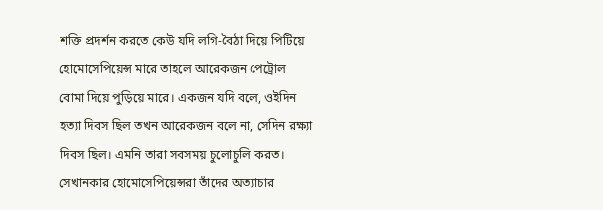শক্তি প্রদর্শন করতে কেউ যদি লগি-বৈঠা দিয়ে পিটিয়ে হোমোসেপিয়েন্স মারে তাহলে আরেকজন পেট্রোল বোমা দিয়ে পুড়িয়ে মারে। একজন যদি বলে, ওইদিন হত্যা দিবস ছিল তখন আরেকজন বলে না, সেদিন রক্ষ্যা দিবস ছিল। এমনি তারা সবসময় চুলোচুলি করত। সেখানকার হোমোসেপিয়েন্সরা তাঁদের অত্যাচার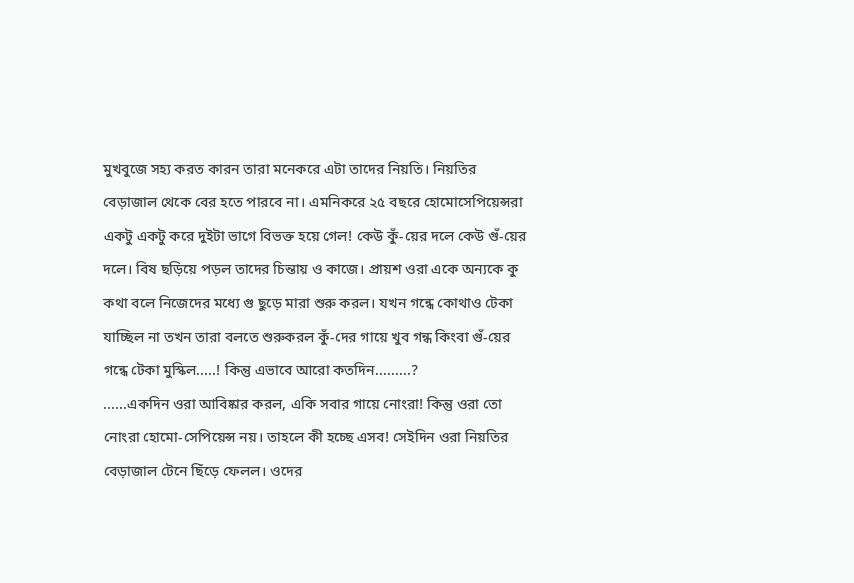মুখবুজে সহ্য করত কারন তারা মনেকরে এটা তাদের নিয়তি। নিয়তির বেড়াজাল থেকে বের হতে পারবে না। এমনিকরে ২৫ বছরে হোমোসেপিয়েন্সরা একটু একটু করে দুইটা ভাগে বিভক্ত হয়ে গেল! কেউ কুঁ-য়ের দলে কেউ গুঁ-য়ের দলে। বিষ ছড়িয়ে পড়ল তাদের চিন্তায় ও কাজে। প্রায়শ ওরা একে অন্যকে কু কথা বলে নিজেদের মধ্যে গু ছুড়ে মারা শুরু করল। যখন গন্ধে কোথাও টেকা যাচ্ছিল না তখন তারা বলতে শুরুকরল কুঁ-দের গায়ে খুব গন্ধ কিংবা গুঁ-য়ের গন্ধে টেকা মুস্কিল.....! কিন্তু এভাবে আরো কতদিন.........?
......একদিন ওরা আবিষ্কার করল, একি সবার গায়ে নোংরা! কিন্তু ওরা তো নোংরা হোমো-সেপিয়েন্স নয়। তাহলে কী হচ্ছে এসব! সেইদিন ওরা নিয়তির বেড়াজাল টেনে ছিঁড়ে ফেলল। ওদের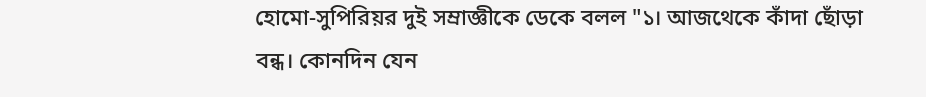হোমো-সুপিরিয়র দুই সম্রাজ্ঞীকে ডেকে বলল "১। আজথেকে কাঁদা ছোঁড়া বন্ধ। কোনদিন যেন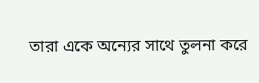তারা একে অন্যের সাথে তুলনা করে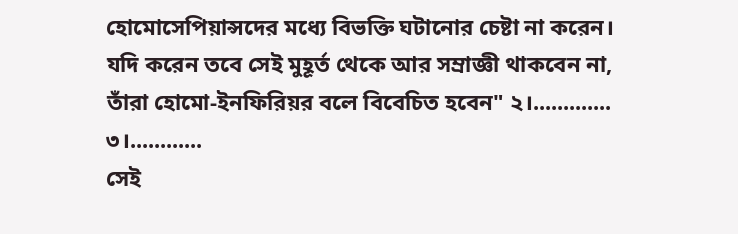হোমোসেপিয়ান্সদের মধ্যে বিভক্তি ঘটানোর চেষ্টা না করেন। যদি করেন তবে সেই মুহূর্ত থেকে আর সম্রাজ্ঞী থাকবেন না, তাঁরা হোমো-ইনফিরিয়র বলে বিবেচিত হবেন" ২।.............
৩।............
সেই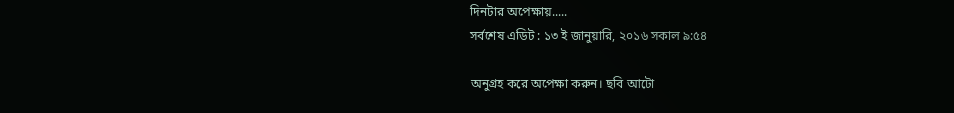দিনটার অপেক্ষায়.....
সর্বশেষ এডিট : ১৩ ই জানুয়ারি, ২০১৬ সকাল ৯:৫৪

অনুগ্রহ করে অপেক্ষা করুন। ছবি আটো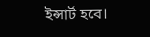ইন্সার্ট হবে।